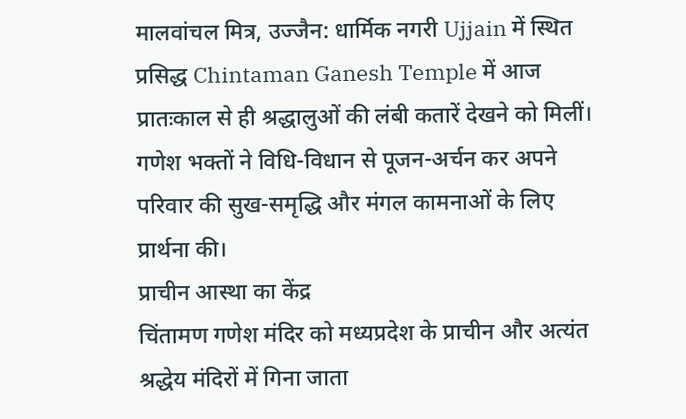मालवांचल मित्र, उज्जैन: धार्मिक नगरी Ujjain में स्थित प्रसिद्ध Chintaman Ganesh Temple में आज प्रातःकाल से ही श्रद्धालुओं की लंबी कतारें देखने को मिलीं। गणेश भक्तों ने विधि-विधान से पूजन-अर्चन कर अपने परिवार की सुख-समृद्धि और मंगल कामनाओं के लिए प्रार्थना की।
प्राचीन आस्था का केंद्र
चिंतामण गणेश मंदिर को मध्यप्रदेश के प्राचीन और अत्यंत श्रद्धेय मंदिरों में गिना जाता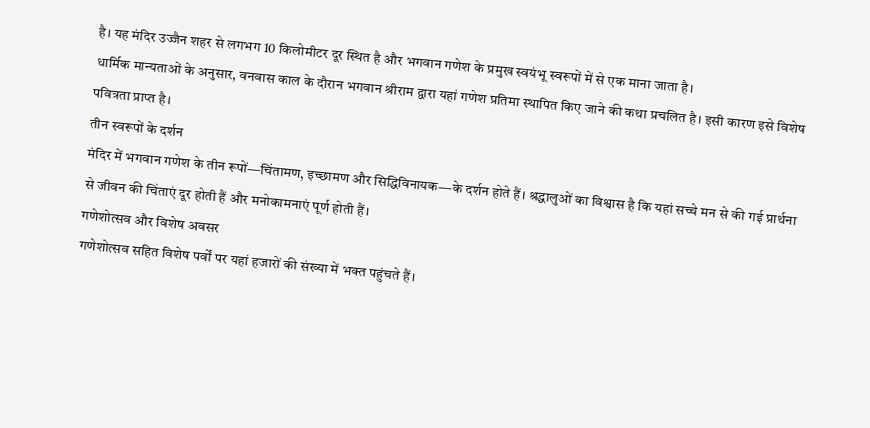है। यह मंदिर उज्जैन शहर से लगभग 10 किलोमीटर दूर स्थित है और भगवान गणेश के प्रमुख स्वयंभू स्वरूपों में से एक माना जाता है।
धार्मिक मान्यताओं के अनुसार, वनवास काल के दौरान भगवान श्रीराम द्वारा यहां गणेश प्रतिमा स्थापित किए जाने की कथा प्रचलित है। इसी कारण इसे विशेष पवित्रता प्राप्त है।
तीन स्वरूपों के दर्शन
मंदिर में भगवान गणेश के तीन रूपों—चिंतामण, इच्छामण और सिद्धिविनायक—के दर्शन होते हैं। श्रद्धालुओं का विश्वास है कि यहां सच्चे मन से की गई प्रार्थना से जीवन की चिंताएं दूर होती हैं और मनोकामनाएं पूर्ण होती हैं।
गणेशोत्सव और विशेष अवसर
गणेशोत्सव सहित विशेष पर्वों पर यहां हजारों की संख्या में भक्त पहुंचते हैं।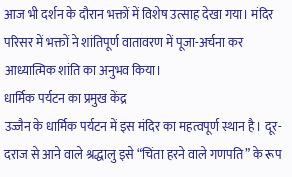आज भी दर्शन के दौरान भक्तों में विशेष उत्साह देखा गया। मंदिर परिसर में भक्तों ने शांतिपूर्ण वातावरण में पूजा-अर्चना कर आध्यात्मिक शांति का अनुभव किया।
धार्मिक पर्यटन का प्रमुख केंद्र
उज्जैन के धार्मिक पर्यटन में इस मंदिर का महत्वपूर्ण स्थान है। दूर-दराज से आने वाले श्रद्धालु इसे “चिंता हरने वाले गणपति” के रूप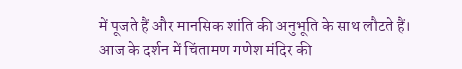में पूजते हैं और मानसिक शांति की अनुभूति के साथ लौटते हैं।
आज के दर्शन में चिंतामण गणेश मंदिर की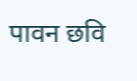पावन छवि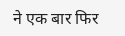ने एक बार फिर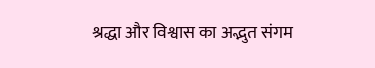श्रद्धा और विश्वास का अद्भुत संगम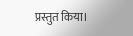प्रस्तुत किया।